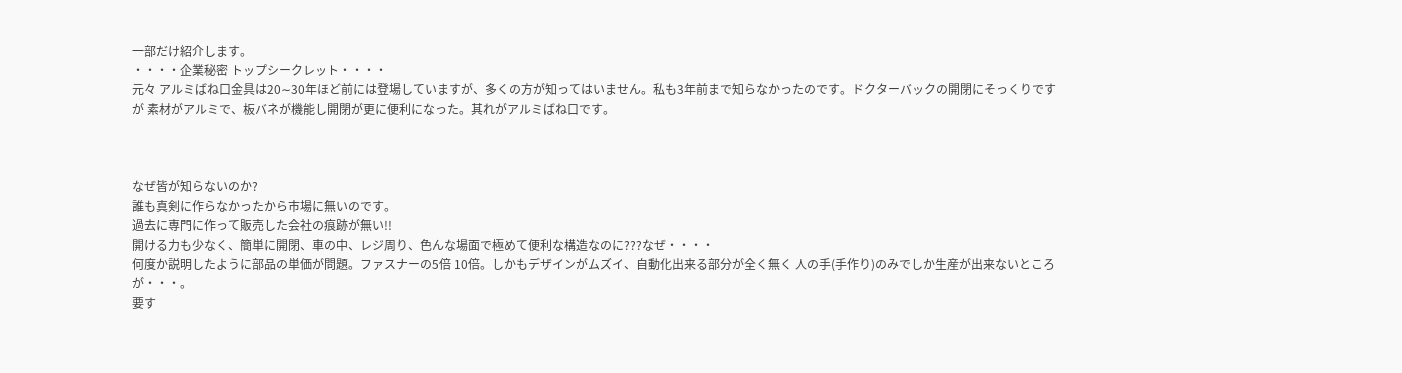一部だけ紹介します。
・・・・企業秘密 トップシークレット・・・・
元々 アルミばね口金具は20∼30年ほど前には登場していますが、多くの方が知ってはいません。私も3年前まで知らなかったのです。ドクターバックの開閉にそっくりですが 素材がアルミで、板バネが機能し開閉が更に便利になった。其れがアルミばね口です。



なぜ皆が知らないのか?
誰も真剣に作らなかったから市場に無いのです。
過去に専門に作って販売した会社の痕跡が無い!!
開ける力も少なく、簡単に開閉、車の中、レジ周り、色んな場面で極めて便利な構造なのに???なぜ・・・・
何度か説明したように部品の単価が問題。ファスナーの5倍 10倍。しかもデザインがムズイ、自動化出来る部分が全く無く 人の手(手作り)のみでしか生産が出来ないところが・・・。
要す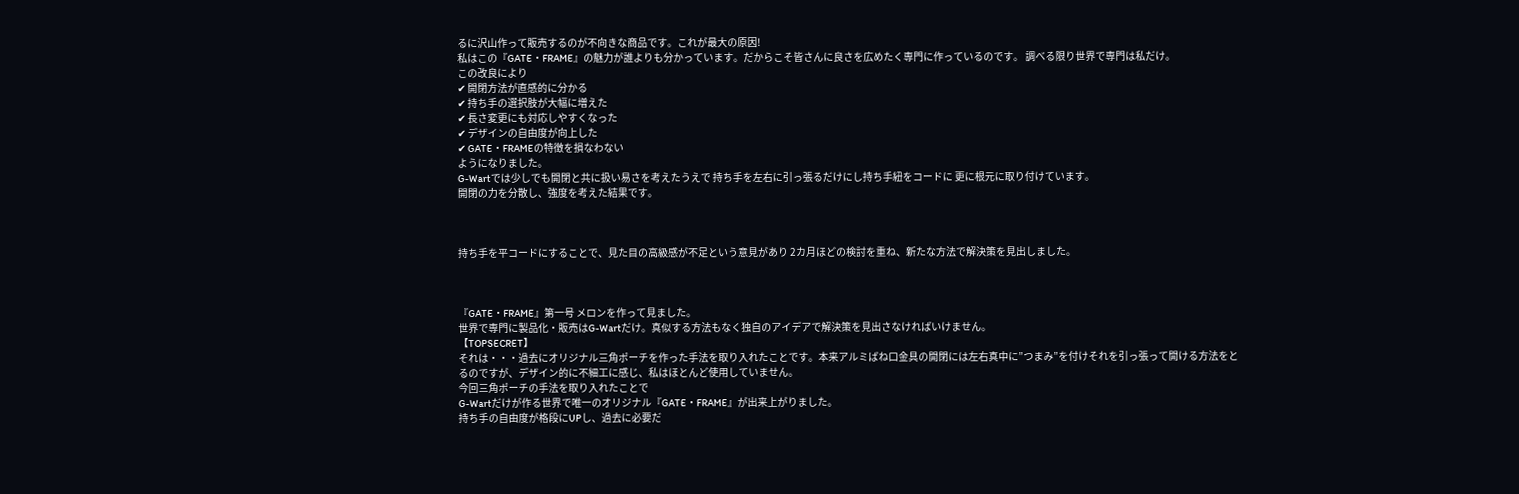るに沢山作って販売するのが不向きな商品です。これが最大の原因!
私はこの『GATE・FRAME』の魅力が誰よりも分かっています。だからこそ皆さんに良さを広めたく専門に作っているのです。 調べる限り世界で専門は私だけ。
この改良により
✔ 開閉方法が直感的に分かる
✔ 持ち手の選択肢が大幅に増えた
✔ 長さ変更にも対応しやすくなった
✔ デザインの自由度が向上した
✔ GATE・FRAMEの特徴を損なわない
ようになりました。
G-Wartでは少しでも開閉と共に扱い易さを考えたうえで 持ち手を左右に引っ張るだけにし持ち手紐をコードに 更に根元に取り付けています。
開閉の力を分散し、強度を考えた結果です。



持ち手を平コードにすることで、見た目の高級感が不足という意見があり 2カ月ほどの検討を重ね、新たな方法で解決策を見出しました。



『GATE・FRAME』第一号 メロンを作って見ました。
世界で専門に製品化・販売はG-Wartだけ。真似する方法もなく独自のアイデアで解決策を見出さなければいけません。
【TOPSECRET】
それは・・・過去にオリジナル三角ポーチを作った手法を取り入れたことです。本来アルミばね口金具の開閉には左右真中に”つまみ”を付けそれを引っ張って開ける方法をとるのですが、デザイン的に不細工に感じ、私はほとんど使用していません。
今回三角ポーチの手法を取り入れたことで
G-Wartだけが作る世界で唯一のオリジナル『GATE・FRAME』が出来上がりました。
持ち手の自由度が格段にUPし、過去に必要だ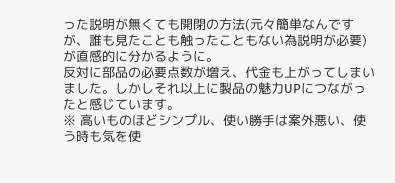った説明が無くても開閉の方法(元々簡単なんですが、誰も見たことも触ったこともない為説明が必要)が直感的に分かるように。
反対に部品の必要点数が増え、代金も上がってしまいました。しかしそれ以上に製品の魅力UPにつながったと感じています。
※ 高いものほどシンプル、使い勝手は案外悪い、使う時も気を使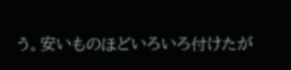う。安いものほどいろいろ付けたが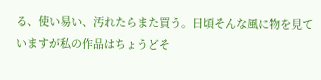る、使い易い、汚れたらまた買う。日頃そんな風に物を見ていますが私の作品はちょうどそ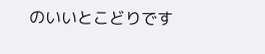のいいとこどりです